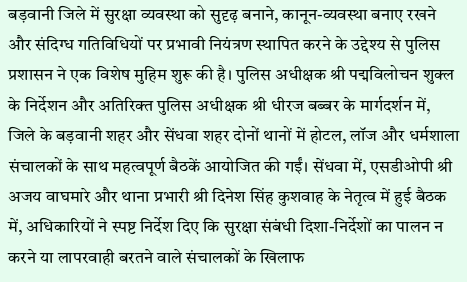बड़वानी जिले में सुरक्षा व्यवस्था को सुदृढ़ बनाने, कानून-व्यवस्था बनाए रखने और संदिग्ध गतिविधियों पर प्रभावी नियंत्रण स्थापित करने के उद्देश्य से पुलिस प्रशासन ने एक विशेष मुहिम शुरू की है। पुलिस अधीक्षक श्री पद्मविलोचन शुक्ल के निर्देशन और अतिरिक्त पुलिस अधीक्षक श्री धीरज बब्बर के मार्गदर्शन में, जिले के बड़वानी शहर और सेंधवा शहर दोनों थानों में होटल, लॉज और धर्मशाला संचालकों के साथ महत्वपूर्ण बैठकें आयोजित की गईं। सेंधवा में, एसडीओपी श्री अजय वाघमारे और थाना प्रभारी श्री दिनेश सिंह कुशवाह के नेतृत्व में हुई बैठक में, अधिकारियों ने स्पष्ट निर्देश दिए कि सुरक्षा संबंधी दिशा-निर्देशों का पालन न करने या लापरवाही बरतने वाले संचालकों के खिलाफ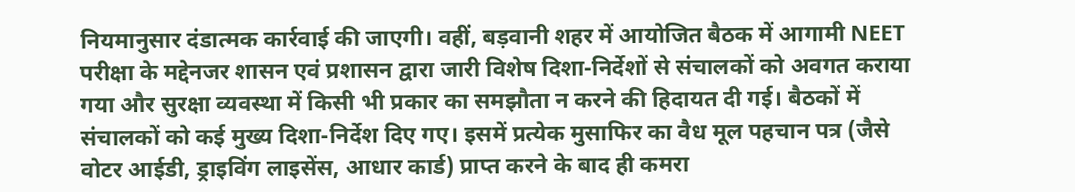नियमानुसार दंडात्मक कार्रवाई की जाएगी। वहीं, बड़वानी शहर में आयोजित बैठक में आगामी NEET परीक्षा के मद्देनजर शासन एवं प्रशासन द्वारा जारी विशेष दिशा-निर्देशों से संचालकों को अवगत कराया गया और सुरक्षा व्यवस्था में किसी भी प्रकार का समझौता न करने की हिदायत दी गई। बैठकों में संचालकों को कई मुख्य दिशा-निर्देश दिए गए। इसमें प्रत्येक मुसाफिर का वैध मूल पहचान पत्र (जैसे वोटर आईडी, ड्राइविंग लाइसेंस, आधार कार्ड) प्राप्त करने के बाद ही कमरा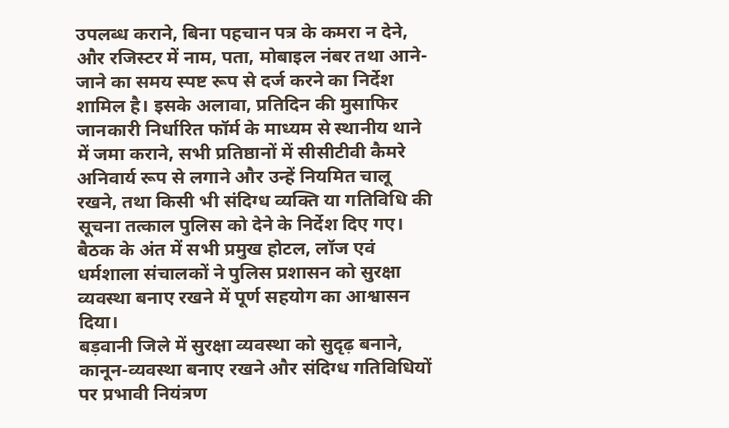उपलब्ध कराने, बिना पहचान पत्र के कमरा न देने, और रजिस्टर में नाम, पता, मोबाइल नंबर तथा आने-जाने का समय स्पष्ट रूप से दर्ज करने का निर्देश शामिल है। इसके अलावा, प्रतिदिन की मुसाफिर जानकारी निर्धारित फॉर्म के माध्यम से स्थानीय थाने में जमा कराने, सभी प्रतिष्ठानों में सीसीटीवी कैमरे अनिवार्य रूप से लगाने और उन्हें नियमित चालू रखने, तथा किसी भी संदिग्ध व्यक्ति या गतिविधि की सूचना तत्काल पुलिस को देने के निर्देश दिए गए। बैठक के अंत में सभी प्रमुख होटल, लॉज एवं धर्मशाला संचालकों ने पुलिस प्रशासन को सुरक्षा व्यवस्था बनाए रखने में पूर्ण सहयोग का आश्वासन दिया।
बड़वानी जिले में सुरक्षा व्यवस्था को सुदृढ़ बनाने, कानून-व्यवस्था बनाए रखने और संदिग्ध गतिविधियों पर प्रभावी नियंत्रण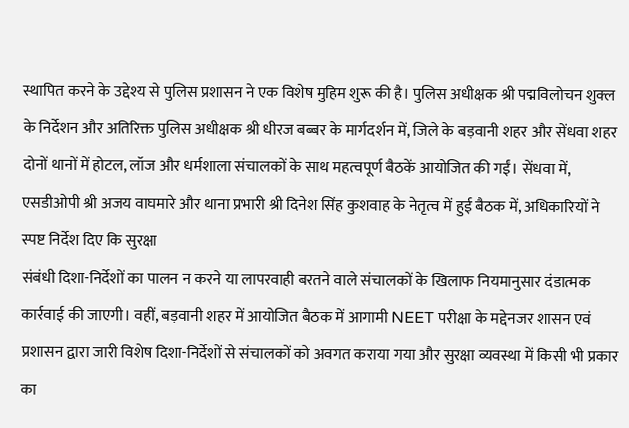स्थापित करने के उद्देश्य से पुलिस प्रशासन ने एक विशेष मुहिम शुरू की है। पुलिस अधीक्षक श्री पद्मविलोचन शुक्ल के निर्देशन और अतिरिक्त पुलिस अधीक्षक श्री धीरज बब्बर के मार्गदर्शन में, जिले के बड़वानी शहर और सेंधवा शहर दोनों थानों में होटल, लॉज और धर्मशाला संचालकों के साथ महत्वपूर्ण बैठकें आयोजित की गईं। सेंधवा में, एसडीओपी श्री अजय वाघमारे और थाना प्रभारी श्री दिनेश सिंह कुशवाह के नेतृत्व में हुई बैठक में, अधिकारियों ने स्पष्ट निर्देश दिए कि सुरक्षा
संबंधी दिशा-निर्देशों का पालन न करने या लापरवाही बरतने वाले संचालकों के खिलाफ नियमानुसार दंडात्मक कार्रवाई की जाएगी। वहीं, बड़वानी शहर में आयोजित बैठक में आगामी NEET परीक्षा के मद्देनजर शासन एवं प्रशासन द्वारा जारी विशेष दिशा-निर्देशों से संचालकों को अवगत कराया गया और सुरक्षा व्यवस्था में किसी भी प्रकार का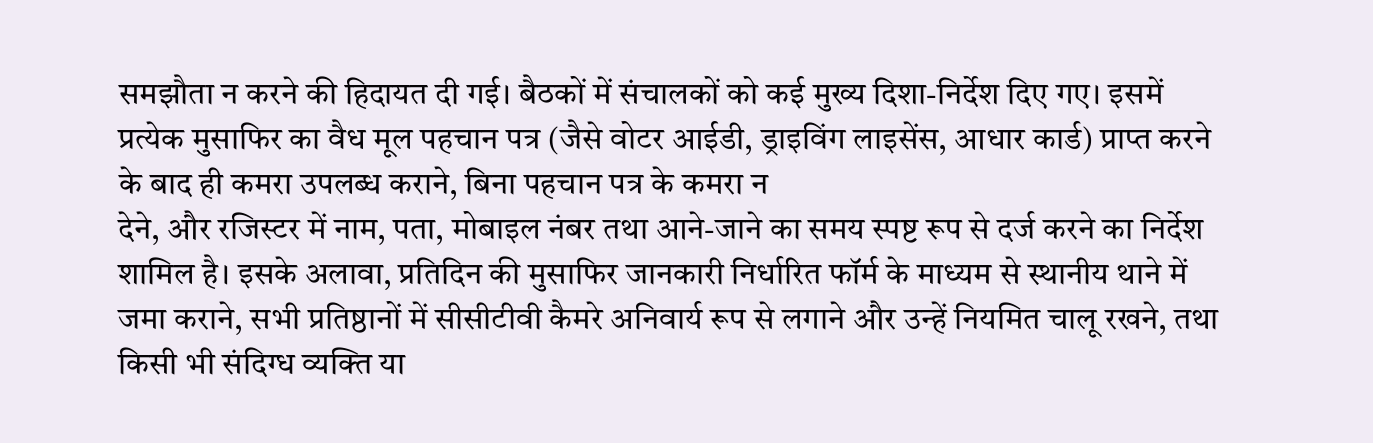समझौता न करने की हिदायत दी गई। बैठकों में संचालकों को कई मुख्य दिशा-निर्देश दिए गए। इसमें प्रत्येक मुसाफिर का वैध मूल पहचान पत्र (जैसे वोटर आईडी, ड्राइविंग लाइसेंस, आधार कार्ड) प्राप्त करने के बाद ही कमरा उपलब्ध कराने, बिना पहचान पत्र के कमरा न
देने, और रजिस्टर में नाम, पता, मोबाइल नंबर तथा आने-जाने का समय स्पष्ट रूप से दर्ज करने का निर्देश शामिल है। इसके अलावा, प्रतिदिन की मुसाफिर जानकारी निर्धारित फॉर्म के माध्यम से स्थानीय थाने में जमा कराने, सभी प्रतिष्ठानों में सीसीटीवी कैमरे अनिवार्य रूप से लगाने और उन्हें नियमित चालू रखने, तथा किसी भी संदिग्ध व्यक्ति या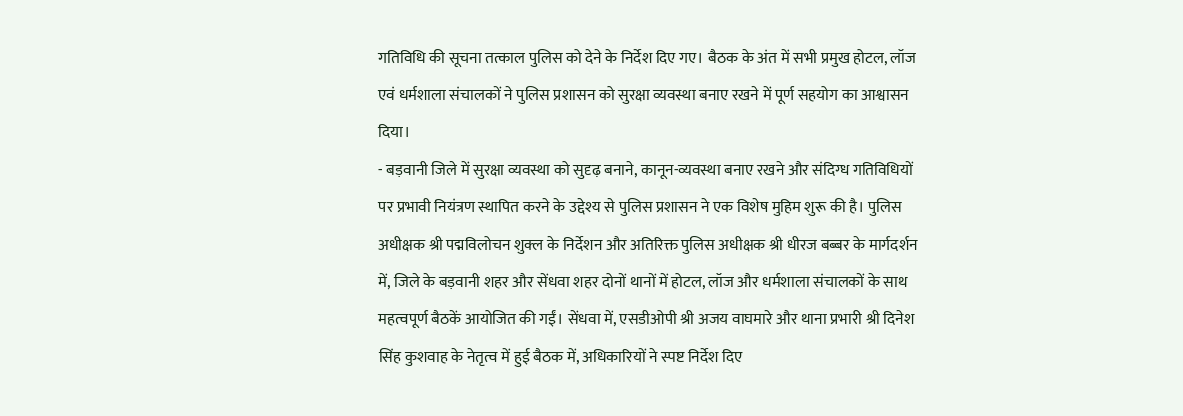गतिविधि की सूचना तत्काल पुलिस को देने के निर्देश दिए गए। बैठक के अंत में सभी प्रमुख होटल, लॉज एवं धर्मशाला संचालकों ने पुलिस प्रशासन को सुरक्षा व्यवस्था बनाए रखने में पूर्ण सहयोग का आश्वासन दिया।
- बड़वानी जिले में सुरक्षा व्यवस्था को सुदृढ़ बनाने, कानून-व्यवस्था बनाए रखने और संदिग्ध गतिविधियों पर प्रभावी नियंत्रण स्थापित करने के उद्देश्य से पुलिस प्रशासन ने एक विशेष मुहिम शुरू की है। पुलिस अधीक्षक श्री पद्मविलोचन शुक्ल के निर्देशन और अतिरिक्त पुलिस अधीक्षक श्री धीरज बब्बर के मार्गदर्शन में, जिले के बड़वानी शहर और सेंधवा शहर दोनों थानों में होटल, लॉज और धर्मशाला संचालकों के साथ महत्वपूर्ण बैठकें आयोजित की गईं। सेंधवा में, एसडीओपी श्री अजय वाघमारे और थाना प्रभारी श्री दिनेश सिंह कुशवाह के नेतृत्व में हुई बैठक में, अधिकारियों ने स्पष्ट निर्देश दिए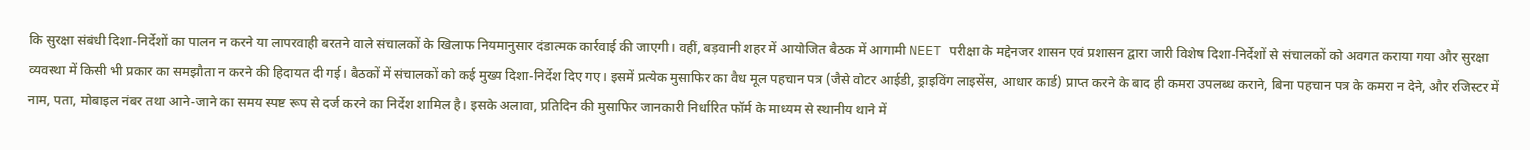कि सुरक्षा संबंधी दिशा-निर्देशों का पालन न करने या लापरवाही बरतने वाले संचालकों के खिलाफ नियमानुसार दंडात्मक कार्रवाई की जाएगी। वहीं, बड़वानी शहर में आयोजित बैठक में आगामी NEET परीक्षा के मद्देनजर शासन एवं प्रशासन द्वारा जारी विशेष दिशा-निर्देशों से संचालकों को अवगत कराया गया और सुरक्षा व्यवस्था में किसी भी प्रकार का समझौता न करने की हिदायत दी गई। बैठकों में संचालकों को कई मुख्य दिशा-निर्देश दिए गए। इसमें प्रत्येक मुसाफिर का वैध मूल पहचान पत्र (जैसे वोटर आईडी, ड्राइविंग लाइसेंस, आधार कार्ड) प्राप्त करने के बाद ही कमरा उपलब्ध कराने, बिना पहचान पत्र के कमरा न देने, और रजिस्टर में नाम, पता, मोबाइल नंबर तथा आने-जाने का समय स्पष्ट रूप से दर्ज करने का निर्देश शामिल है। इसके अलावा, प्रतिदिन की मुसाफिर जानकारी निर्धारित फॉर्म के माध्यम से स्थानीय थाने में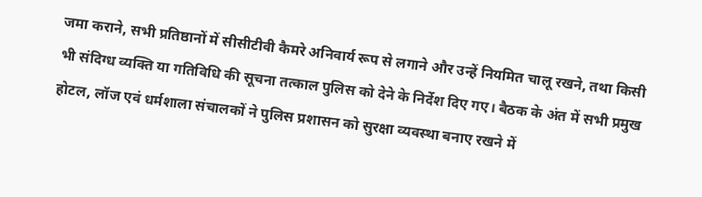जमा कराने, सभी प्रतिष्ठानों में सीसीटीवी कैमरे अनिवार्य रूप से लगाने और उन्हें नियमित चालू रखने, तथा किसी भी संदिग्ध व्यक्ति या गतिविधि की सूचना तत्काल पुलिस को देने के निर्देश दिए गए। बैठक के अंत में सभी प्रमुख होटल, लॉज एवं धर्मशाला संचालकों ने पुलिस प्रशासन को सुरक्षा व्यवस्था बनाए रखने में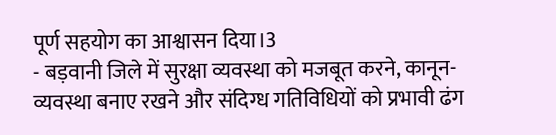पूर्ण सहयोग का आश्वासन दिया।3
- बड़वानी जिले में सुरक्षा व्यवस्था को मजबूत करने, कानून-व्यवस्था बनाए रखने और संदिग्ध गतिविधियों को प्रभावी ढंग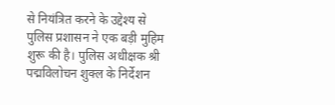से नियंत्रित करने के उद्देश्य से पुलिस प्रशासन ने एक बड़ी मुहिम शुरू की है। पुलिस अधीक्षक श्री पद्मविलोचन शुक्ल के निर्देशन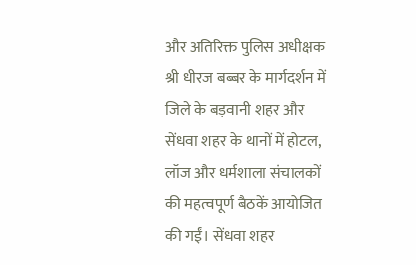और अतिरिक्त पुलिस अधीक्षक श्री धीरज बब्बर के मार्गदर्शन में जिले के बड़वानी शहर और सेंधवा शहर के थानों में होटल, लॉज और धर्मशाला संचालकों की महत्वपूर्ण बैठकें आयोजित की गईं। सेंधवा शहर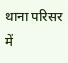थाना परिसर में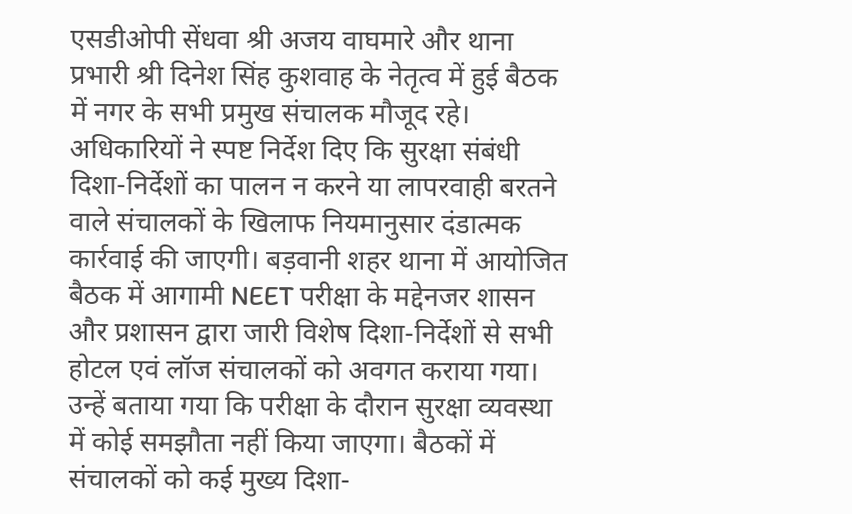एसडीओपी सेंधवा श्री अजय वाघमारे और थाना प्रभारी श्री दिनेश सिंह कुशवाह के नेतृत्व में हुई बैठक में नगर के सभी प्रमुख संचालक मौजूद रहे। अधिकारियों ने स्पष्ट निर्देश दिए कि सुरक्षा संबंधी दिशा-निर्देशों का पालन न करने या लापरवाही बरतने वाले संचालकों के खिलाफ नियमानुसार दंडात्मक कार्रवाई की जाएगी। बड़वानी शहर थाना में आयोजित बैठक में आगामी NEET परीक्षा के मद्देनजर शासन और प्रशासन द्वारा जारी विशेष दिशा-निर्देशों से सभी होटल एवं लॉज संचालकों को अवगत कराया गया। उन्हें बताया गया कि परीक्षा के दौरान सुरक्षा व्यवस्था में कोई समझौता नहीं किया जाएगा। बैठकों में संचालकों को कई मुख्य दिशा-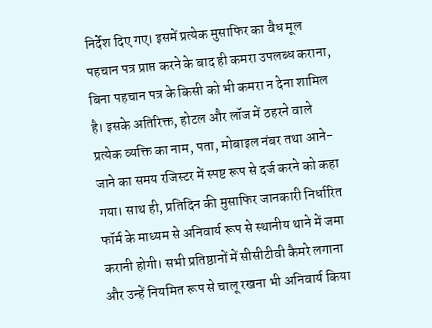निर्देश दिए गए। इसमें प्रत्येक मुसाफिर का वैध मूल पहचान पत्र प्राप्त करने के बाद ही कमरा उपलब्ध कराना, बिना पहचान पत्र के किसी को भी कमरा न देना शामिल है। इसके अतिरिक्त, होटल और लॉज में ठहरने वाले प्रत्येक व्यक्ति का नाम, पता, मोबाइल नंबर तथा आने-जाने का समय रजिस्टर में स्पष्ट रूप से दर्ज करने को कहा गया। साथ ही, प्रतिदिन की मुसाफिर जानकारी निर्धारित फॉर्म के माध्यम से अनिवार्य रूप से स्थानीय थाने में जमा करानी होगी। सभी प्रतिष्ठानों में सीसीटीवी कैमरे लगाना और उन्हें नियमित रूप से चालू रखना भी अनिवार्य किया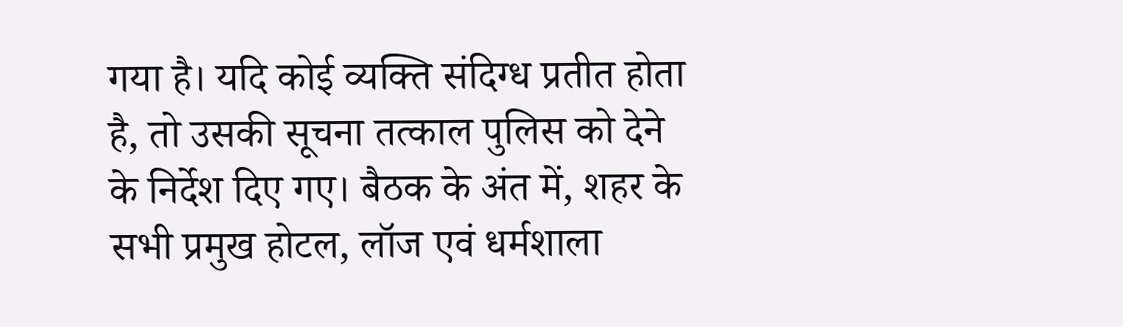गया है। यदि कोई व्यक्ति संदिग्ध प्रतीत होता है, तो उसकी सूचना तत्काल पुलिस को देने के निर्देश दिए गए। बैठक के अंत में, शहर के सभी प्रमुख होटल, लॉज एवं धर्मशाला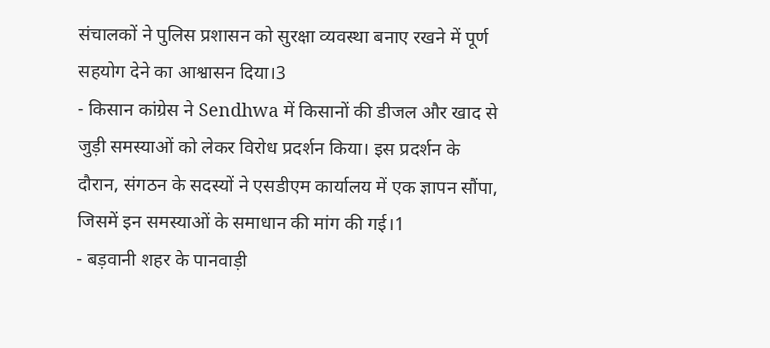संचालकों ने पुलिस प्रशासन को सुरक्षा व्यवस्था बनाए रखने में पूर्ण सहयोग देने का आश्वासन दिया।3
- किसान कांग्रेस ने Sendhwa में किसानों की डीजल और खाद से जुड़ी समस्याओं को लेकर विरोध प्रदर्शन किया। इस प्रदर्शन के दौरान, संगठन के सदस्यों ने एसडीएम कार्यालय में एक ज्ञापन सौंपा, जिसमें इन समस्याओं के समाधान की मांग की गई।1
- बड़वानी शहर के पानवाड़ी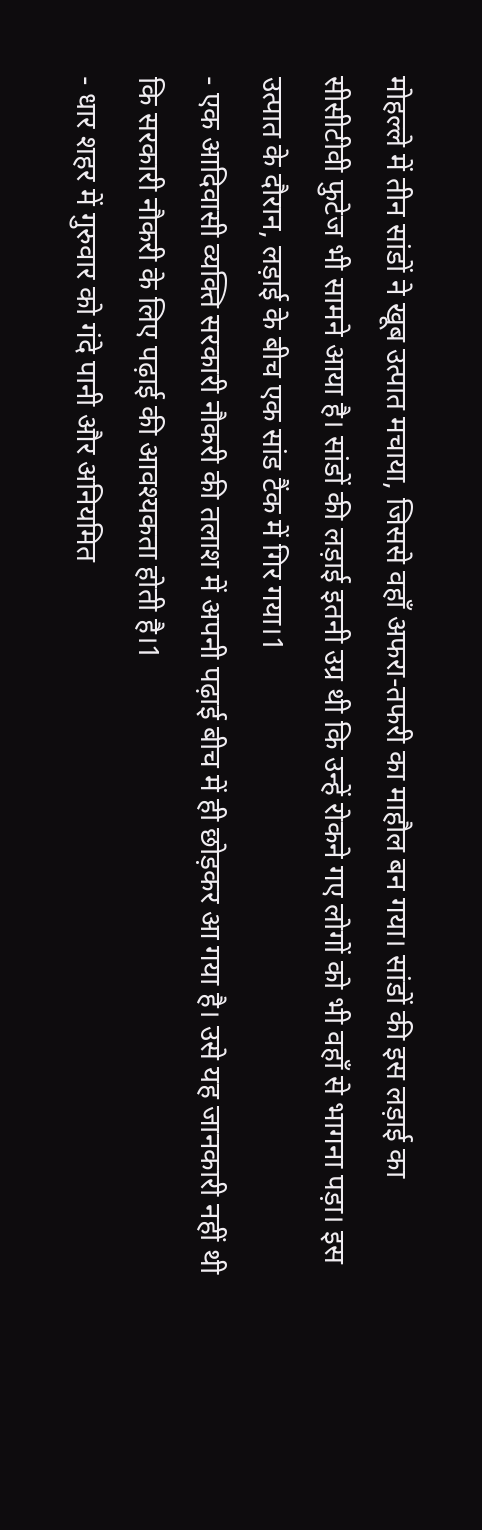मोहल्ले में तीन सांडों ने खूब उत्पात मचाया, जिससे वहाँ अफरा-तफरी का माहौल बन गया। सांडों की इस लड़ाई का सीसीटीवी फुटेज भी सामने आया है। सांडों की लड़ाई इतनी उग्र थी कि उन्हें रोकने गए लोगों को भी वहाँ से भागना पड़ा। इस उत्पात के दौरान, लड़ाई के बीच एक सांड टैंक में गिर गया।1
- एक आदिवासी व्यक्ति सरकारी नौकरी की तलाश में अपनी पढ़ाई बीच में ही छोड़कर आ गया है। उसे यह जानकारी नहीं थी कि सरकारी नौकरी के लिए पढ़ाई की आवश्यकता होती है।1
- धार शहर में गुरुवार को गंदे पानी और अनियमित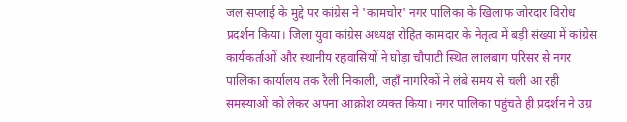जल सप्लाई के मुद्दे पर कांग्रेस ने 'कामचोर' नगर पालिका के खिलाफ जोरदार विरोध प्रदर्शन किया। जिला युवा कांग्रेस अध्यक्ष रोहित कामदार के नेतृत्व में बड़ी संख्या में कांग्रेस कार्यकर्ताओं और स्थानीय रहवासियों ने घोड़ा चौपाटी स्थित लालबाग परिसर से नगर पालिका कार्यालय तक रैली निकाली, जहाँ नागरिकों ने लंबे समय से चली आ रही समस्याओं को लेकर अपना आक्रोश व्यक्त किया। नगर पालिका पहुंचते ही प्रदर्शन ने उग्र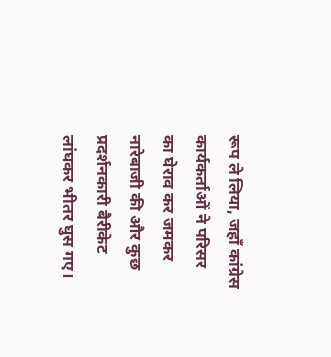रूप ले लिया, जहाँ कांग्रेस कार्यकर्ताओं ने परिसर का घेराव कर जमकर नारेबाजी की और कुछ प्रदर्शनकारी बैरीकेट लांघकर भीतर घुस गए।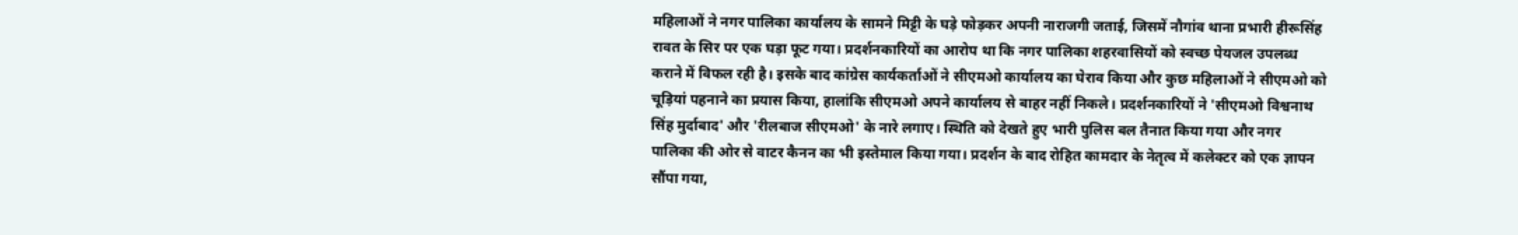महिलाओं ने नगर पालिका कार्यालय के सामने मिट्टी के घड़े फोड़कर अपनी नाराजगी जताई, जिसमें नौगांव थाना प्रभारी हीरूसिंह रावत के सिर पर एक घड़ा फूट गया। प्रदर्शनकारियों का आरोप था कि नगर पालिका शहरवासियों को स्वच्छ पेयजल उपलब्ध कराने में विफल रही है। इसके बाद कांग्रेस कार्यकर्ताओं ने सीएमओ कार्यालय का घेराव किया और कुछ महिलाओं ने सीएमओ को चूड़ियां पहनाने का प्रयास किया, हालांकि सीएमओ अपने कार्यालय से बाहर नहीं निकले। प्रदर्शनकारियों ने 'सीएमओ विश्वनाथ सिंह मुर्दाबाद' और 'रीलबाज सीएमओ' के नारे लगाए। स्थिति को देखते हुए भारी पुलिस बल तैनात किया गया और नगर पालिका की ओर से वाटर कैनन का भी इस्तेमाल किया गया। प्रदर्शन के बाद रोहित कामदार के नेतृत्व में कलेक्टर को एक ज्ञापन सौंपा गया,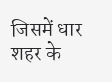जिसमें धार शहर के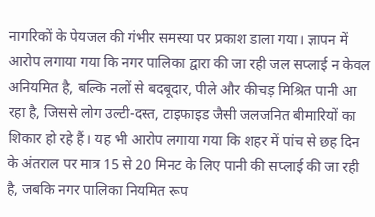नागरिकों के पेयजल की गंभीर समस्या पर प्रकाश डाला गया। ज्ञापन में आरोप लगाया गया कि नगर पालिका द्वारा की जा रही जल सप्लाई न केवल अनियमित है, बल्कि नलों से बदबूदार, पीले और कीचड़ मिश्रित पानी आ रहा है, जिससे लोग उल्टी-दस्त, टाइफाइड जैसी जलजनित बीमारियों का शिकार हो रहे हैं। यह भी आरोप लगाया गया कि शहर में पांच से छह दिन के अंतराल पर मात्र 15 से 20 मिनट के लिए पानी की सप्लाई की जा रही है, जबकि नगर पालिका नियमित रूप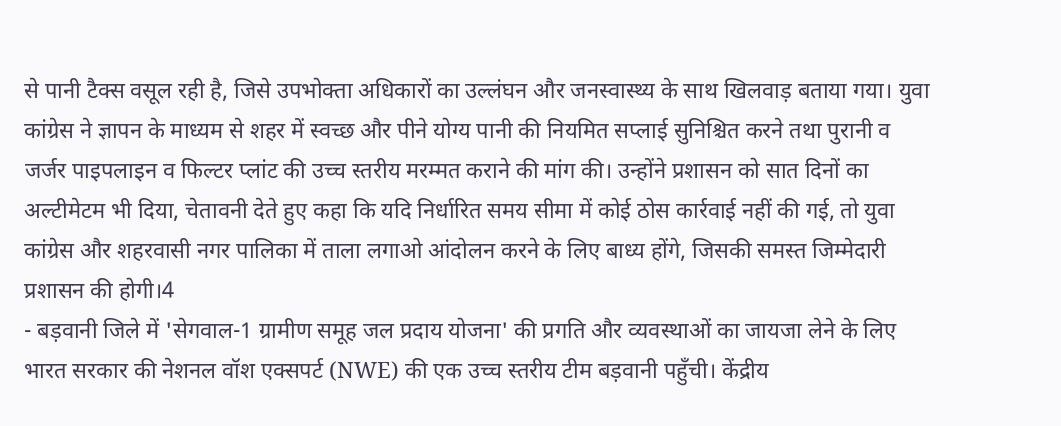से पानी टैक्स वसूल रही है, जिसे उपभोक्ता अधिकारों का उल्लंघन और जनस्वास्थ्य के साथ खिलवाड़ बताया गया। युवा कांग्रेस ने ज्ञापन के माध्यम से शहर में स्वच्छ और पीने योग्य पानी की नियमित सप्लाई सुनिश्चित करने तथा पुरानी व जर्जर पाइपलाइन व फिल्टर प्लांट की उच्च स्तरीय मरम्मत कराने की मांग की। उन्होंने प्रशासन को सात दिनों का अल्टीमेटम भी दिया, चेतावनी देते हुए कहा कि यदि निर्धारित समय सीमा में कोई ठोस कार्रवाई नहीं की गई, तो युवा कांग्रेस और शहरवासी नगर पालिका में ताला लगाओ आंदोलन करने के लिए बाध्य होंगे, जिसकी समस्त जिम्मेदारी प्रशासन की होगी।4
- बड़वानी जिले में 'सेगवाल-1 ग्रामीण समूह जल प्रदाय योजना' की प्रगति और व्यवस्थाओं का जायजा लेने के लिए भारत सरकार की नेशनल वॉश एक्सपर्ट (NWE) की एक उच्च स्तरीय टीम बड़वानी पहुँची। केंद्रीय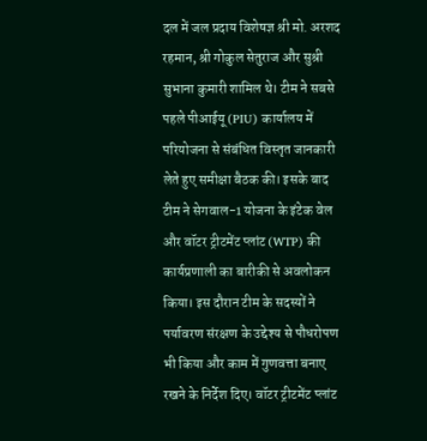दल में जल प्रदाय विशेषज्ञ श्री मो. अरशद रहमान, श्री गोकुल सेतुराज और सुश्री सुभाना कुमारी शामिल थे। टीम ने सबसे पहले पीआईयू (PIU) कार्यालय में परियोजना से संबंधित विस्तृत जानकारी लेते हुए समीक्षा बैठक की। इसके बाद टीम ने सेगवाल-1 योजना के इंटेक वेल और वॉटर ट्रीटमेंट प्लांट (WTP) की कार्यप्रणाली का बारीकी से अवलोकन किया। इस दौरान टीम के सदस्यों ने पर्यावरण संरक्षण के उद्देश्य से पौधरोपण भी किया और काम में गुणवत्ता बनाए रखने के निर्देश दिए। वॉटर ट्रीटमेंट प्लांट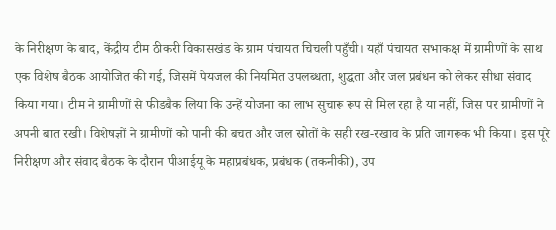के निरीक्षण के बाद, केंद्रीय टीम ठीकरी विकासखंड के ग्राम पंचायत चिचली पहुँची। यहाँ पंचायत सभाकक्ष में ग्रामीणों के साथ एक विशेष बैठक आयोजित की गई, जिसमें पेयजल की नियमित उपलब्धता, शुद्धता और जल प्रबंधन को लेकर सीधा संवाद किया गया। टीम ने ग्रामीणों से फीडबैक लिया कि उन्हें योजना का लाभ सुचारू रूप से मिल रहा है या नहीं, जिस पर ग्रामीणों ने अपनी बात रखी। विशेषज्ञों ने ग्रामीणों को पानी की बचत और जल स्रोतों के सही रख-रखाव के प्रति जागरूक भी किया। इस पूरे निरीक्षण और संवाद बैठक के दौरान पीआईयू के महाप्रबंधक, प्रबंधक (तकनीकी), उप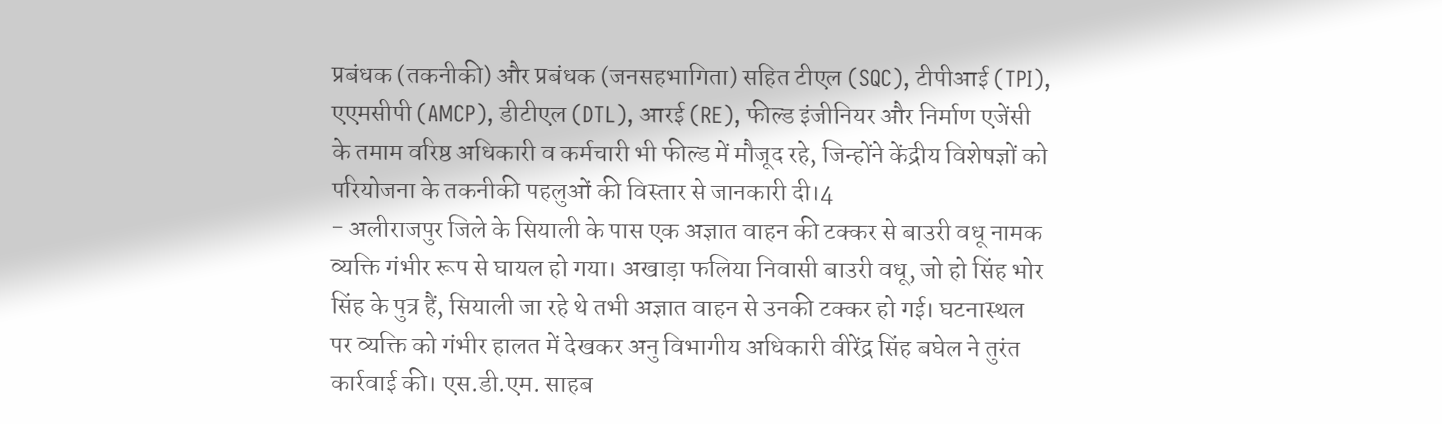प्रबंधक (तकनीकी) और प्रबंधक (जनसहभागिता) सहित टीएल (SQC), टीपीआई (TPI), एएमसीपी (AMCP), डीटीएल (DTL), आरई (RE), फील्ड इंजीनियर और निर्माण एजेंसी के तमाम वरिष्ठ अधिकारी व कर्मचारी भी फील्ड में मौजूद रहे, जिन्होंने केंद्रीय विशेषज्ञों को परियोजना के तकनीकी पहलुओं की विस्तार से जानकारी दी।4
- अलीराजपुर जिले के सियाली के पास एक अज्ञात वाहन की टक्कर से बाउरी वधू नामक व्यक्ति गंभीर रूप से घायल हो गया। अखाड़ा फलिया निवासी बाउरी वधू, जो हो सिंह भोर सिंह के पुत्र हैं, सियाली जा रहे थे तभी अज्ञात वाहन से उनकी टक्कर हो गई। घटनास्थल पर व्यक्ति को गंभीर हालत में देखकर अनु विभागीय अधिकारी वीरेंद्र सिंह बघेल ने तुरंत कार्रवाई की। एस.डी.एम. साहब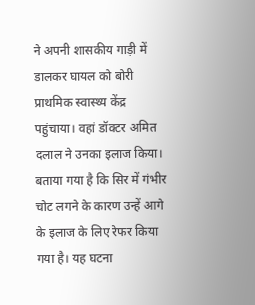ने अपनी शासकीय गाड़ी में डालकर घायल को बोरी प्राथमिक स्वास्थ्य केंद्र पहुंचाया। वहां डॉक्टर अमित दलाल ने उनका इलाज किया। बताया गया है कि सिर में गंभीर चोट लगने के कारण उन्हें आगे के इलाज के लिए रेफर किया गया है। यह घटना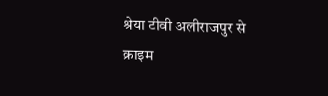श्रेया टीवी अलीराजपुर से क्राइम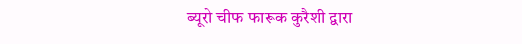ब्यूरो चीफ फारूक कुरैशी द्वारा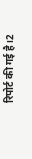रिपोर्ट की गई है।2